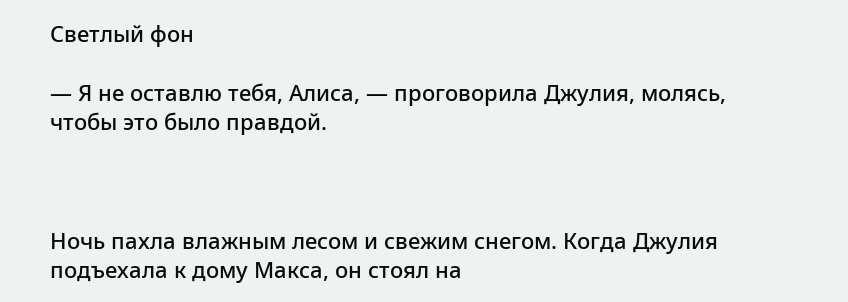Светлый фон

— Я не оставлю тебя, Алиса, — проговорила Джулия, молясь, чтобы это было правдой.



Ночь пахла влажным лесом и свежим снегом. Когда Джулия подъехала к дому Макса, он стоял на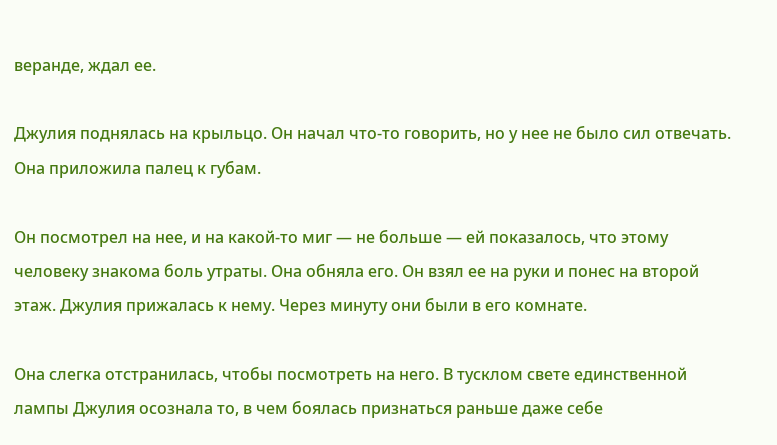веранде, ждал ее.

Джулия поднялась на крыльцо. Он начал что-то говорить, но у нее не было сил отвечать. Она приложила палец к губам.

Он посмотрел на нее, и на какой-то миг — не больше — ей показалось, что этому человеку знакома боль утраты. Она обняла его. Он взял ее на руки и понес на второй этаж. Джулия прижалась к нему. Через минуту они были в его комнате.

Она слегка отстранилась, чтобы посмотреть на него. В тусклом свете единственной лампы Джулия осознала то, в чем боялась признаться раньше даже себе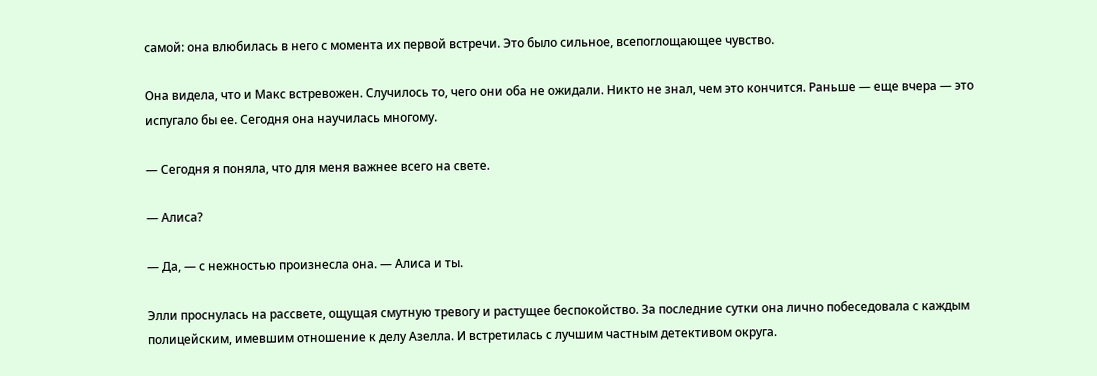самой: она влюбилась в него с момента их первой встречи. Это было сильное, всепоглощающее чувство.

Она видела, что и Макс встревожен. Случилось то, чего они оба не ожидали. Никто не знал, чем это кончится. Раньше — еще вчера — это испугало бы ее. Сегодня она научилась многому.

— Сегодня я поняла, что для меня важнее всего на свете.

— Алиса?

— Да, — с нежностью произнесла она. — Алиса и ты.

Элли проснулась на рассвете, ощущая смутную тревогу и растущее беспокойство. За последние сутки она лично побеседовала с каждым полицейским, имевшим отношение к делу Азелла. И встретилась с лучшим частным детективом округа.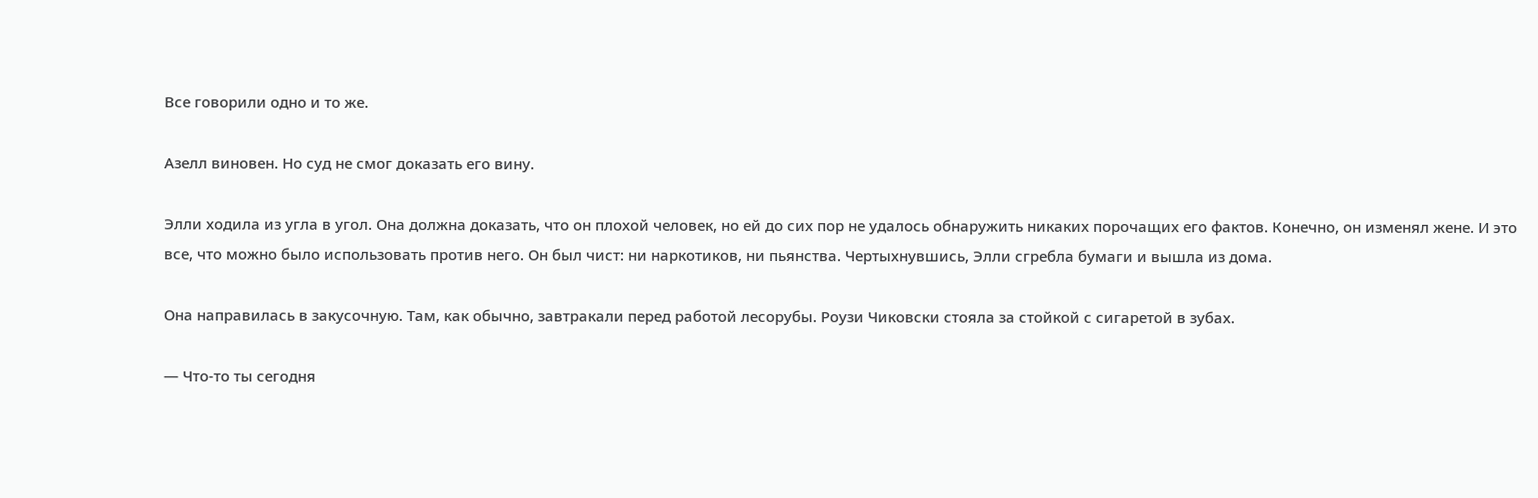Все говорили одно и то же.

Азелл виновен. Но суд не смог доказать его вину.

Элли ходила из угла в угол. Она должна доказать, что он плохой человек, но ей до сих пор не удалось обнаружить никаких порочащих его фактов. Конечно, он изменял жене. И это все, что можно было использовать против него. Он был чист: ни наркотиков, ни пьянства. Чертыхнувшись, Элли сгребла бумаги и вышла из дома.

Она направилась в закусочную. Там, как обычно, завтракали перед работой лесорубы. Роузи Чиковски стояла за стойкой с сигаретой в зубах.

— Что-то ты сегодня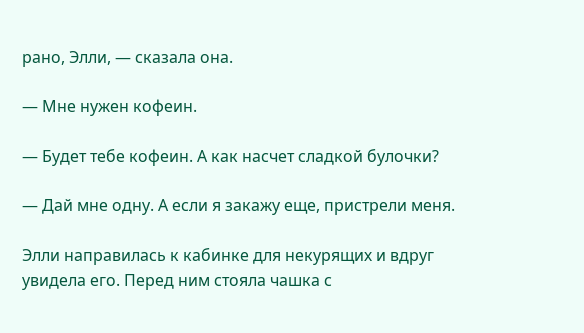рано, Элли, — сказала она.

— Мне нужен кофеин.

— Будет тебе кофеин. А как насчет сладкой булочки?

— Дай мне одну. А если я закажу еще, пристрели меня.

Элли направилась к кабинке для некурящих и вдруг увидела его. Перед ним стояла чашка с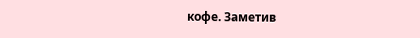кофе. Заметив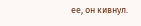ее, он кивнул.